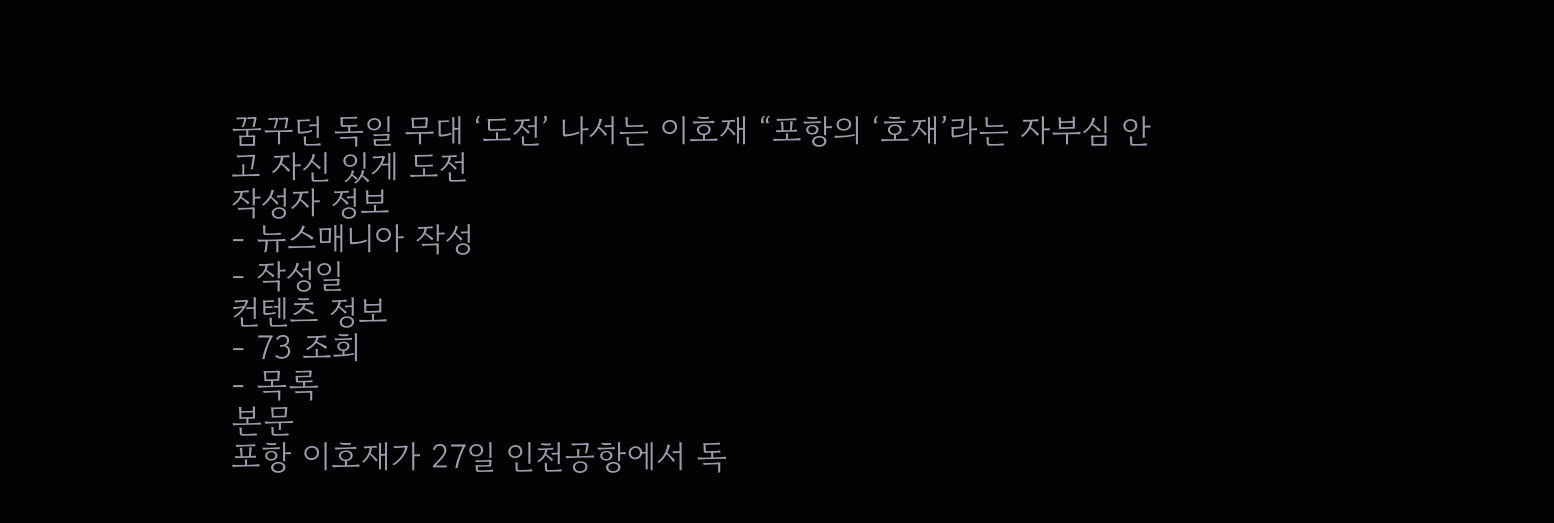꿈꾸던 독일 무대 ‘도전’ 나서는 이호재 “포항의 ‘호재’라는 자부심 안고 자신 있게 도전
작성자 정보
- 뉴스매니아 작성
- 작성일
컨텐츠 정보
- 73 조회
- 목록
본문
포항 이호재가 27일 인천공항에서 독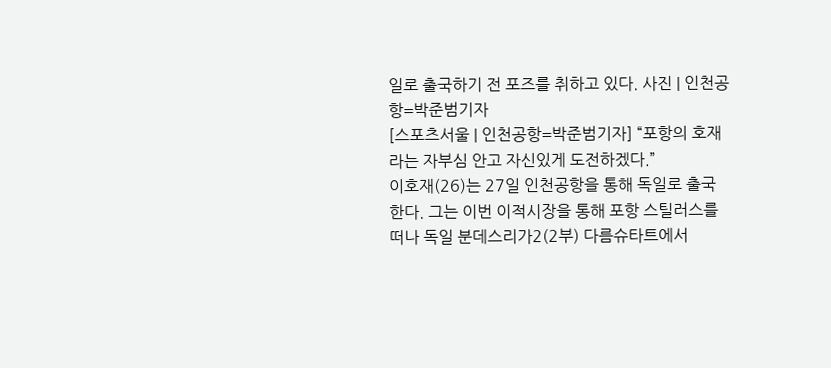일로 출국하기 전 포즈를 취하고 있다. 사진 | 인천공항=박준범기자
[스포츠서울 | 인천공항=박준범기자] “포항의 호재라는 자부심 안고 자신있게 도전하겠다.”
이호재(26)는 27일 인천공항을 통해 독일로 출국한다. 그는 이번 이적시장을 통해 포항 스틸러스를 떠나 독일 분데스리가2(2부) 다름슈타트에서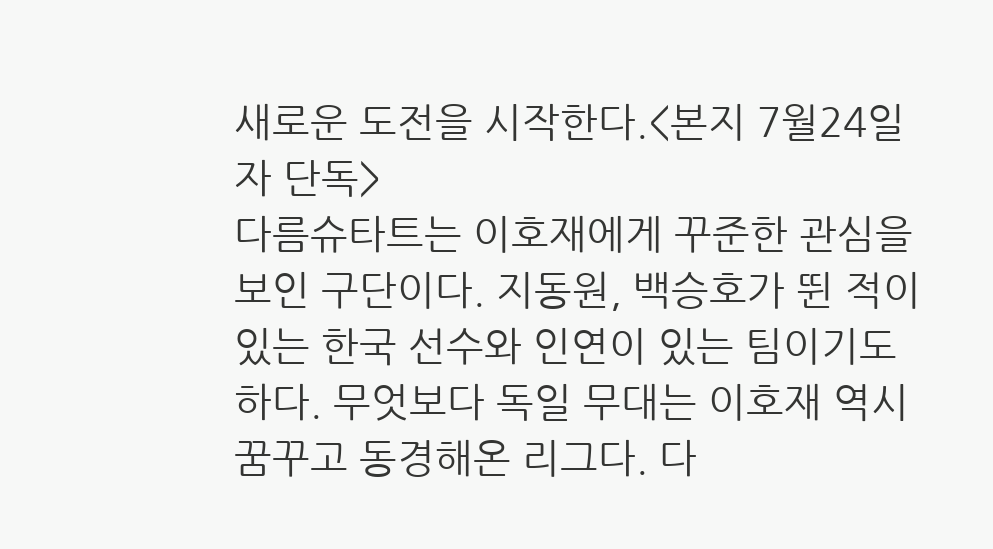새로운 도전을 시작한다.<본지 7월24일자 단독>
다름슈타트는 이호재에게 꾸준한 관심을 보인 구단이다. 지동원, 백승호가 뛴 적이 있는 한국 선수와 인연이 있는 팀이기도 하다. 무엇보다 독일 무대는 이호재 역시 꿈꾸고 동경해온 리그다. 다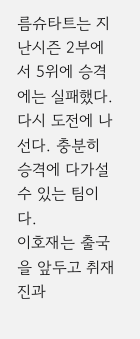름슈타트는 지난시즌 2부에서 5위에 승격에는 실패했다. 다시 도전에 나선다. 충분히 승격에 다가설 수 있는 팀이다.
이호재는 출국을 앞두고 취재진과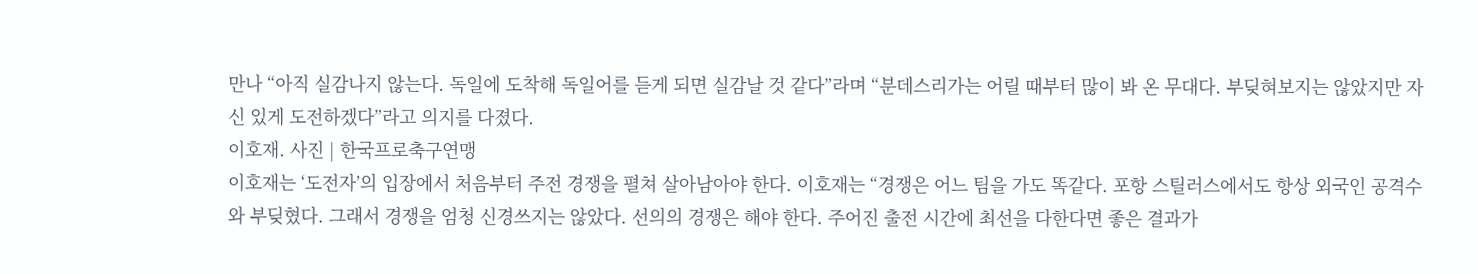만나 “아직 실감나지 않는다. 독일에 도착해 독일어를 듣게 되면 실감날 것 같다”라며 “분데스리가는 어릴 때부터 많이 봐 온 무대다. 부딪혀보지는 않았지만 자신 있게 도전하겠다”라고 의지를 다졌다.
이호재. 사진 | 한국프로축구연맹
이호재는 ‘도전자’의 입장에서 처음부터 주전 경쟁을 펼쳐 살아남아야 한다. 이호재는 “경쟁은 어느 팀을 가도 똑같다. 포항 스틸러스에서도 항상 외국인 공격수와 부딪혔다. 그래서 경쟁을 엄청 신경쓰지는 않았다. 선의의 경쟁은 해야 한다. 주어진 출전 시간에 최선을 다한다면 좋은 결과가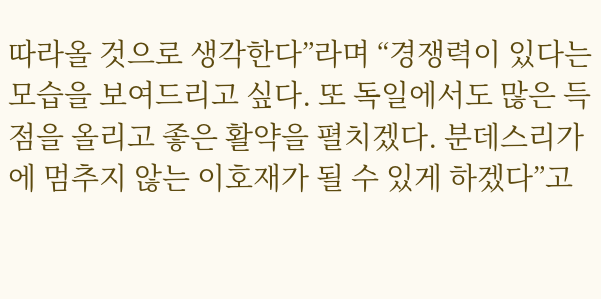따라올 것으로 생각한다”라며 “경쟁력이 있다는 모습을 보여드리고 싶다. 또 독일에서도 많은 득점을 올리고 좋은 활약을 펼치겠다. 분데스리가에 멈추지 않는 이호재가 될 수 있게 하겠다”고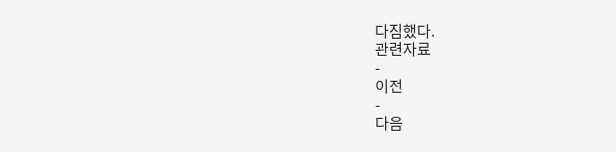다짐했다.
관련자료
-
이전
-
다음